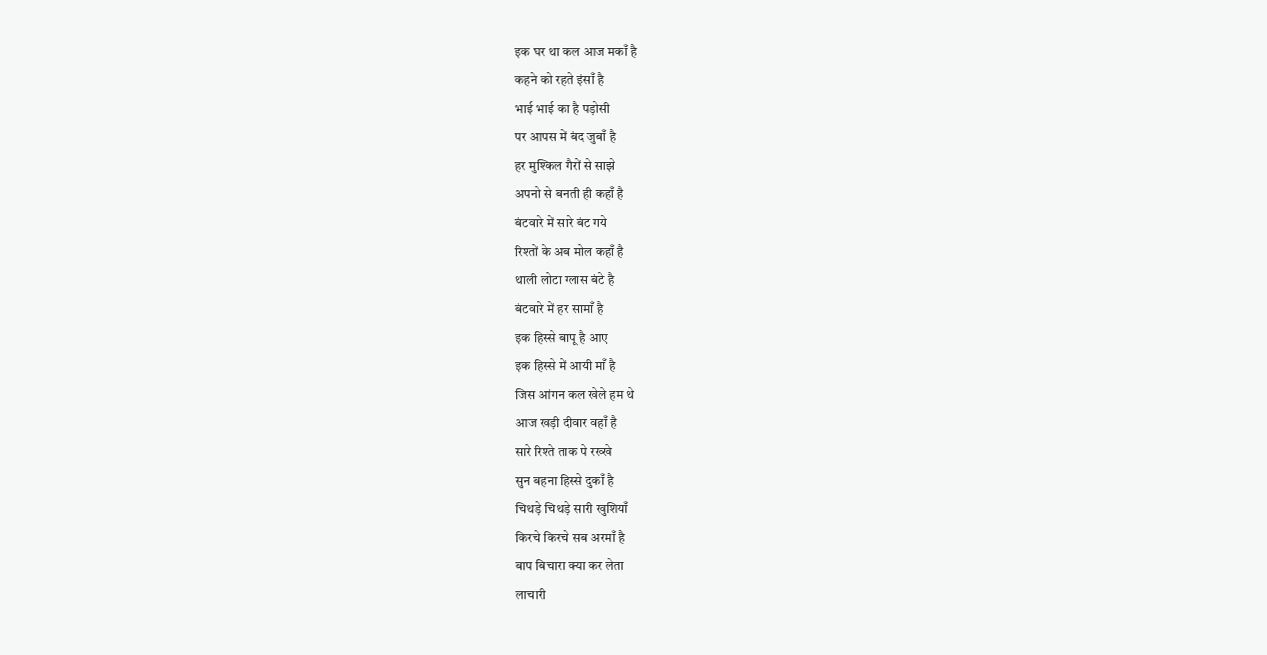इक घर था कल आज मकाँ है
कहने को रहते इंसाँ है
भाई भाई का है पड़ोसी
पर आपस में बंद जुबाँ है
हर मुश्किल गैरों से साझे
अपनो से बनती ही कहाँ है
बंटवारे में सारे बंट गये
रिश्तों के अब मोल कहाँ है
थाली लोटा ग्लास बंटे है
बंटवारे में हर सामाँ है
इक हिस्से बापू है आए
इक हिस्से में आयी माँ है
जिस आंगन कल खेले हम थे
आज खड़ी दीवार वहाँ है
सारे रिश्ते ताक पे रख्खे
सुन बहना हिस्से दुकाँ है
चिथड़े चिथड़े सारी खुशियाँ
किरचे किरचे सब अरमाँ है
बाप बिचारा क्या कर लेता
लाचारी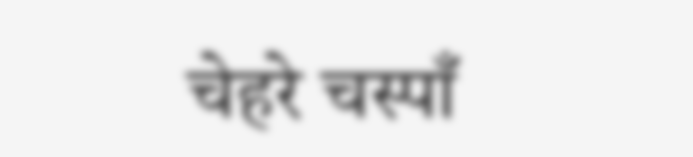चेहरे चस्पाँ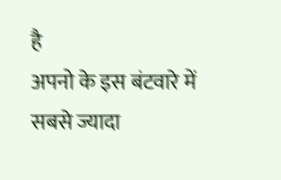है
अपनो के इस बंटवारे में
सबसे ज्यादा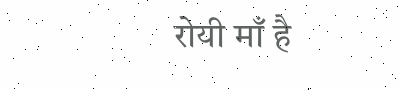रोयी माँ है